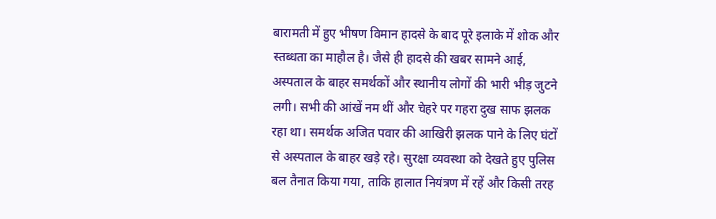बारामती में हुए भीषण विमान हादसे के बाद पूरे इलाके में शोक और स्तब्धता का माहौल है। जैसे ही हादसे की खबर सामने आई, अस्पताल के बाहर समर्थकों और स्थानीय लोगों की भारी भीड़ जुटने लगी। सभी की आंखें नम थीं और चेहरे पर गहरा दुख साफ झलक रहा था। समर्थक अजित पवार की आखिरी झलक पाने के लिए घंटों से अस्पताल के बाहर खड़े रहे। सुरक्षा व्यवस्था को देखते हुए पुलिस बल तैनात किया गया, ताकि हालात नियंत्रण में रहें और किसी तरह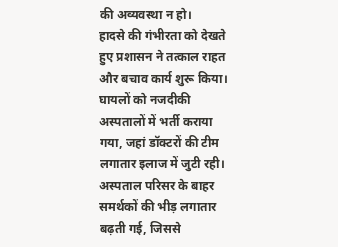की अव्यवस्था न हो।
हादसे की गंभीरता को देखते हुए प्रशासन ने तत्काल राहत और बचाव कार्य शुरू किया। घायलों को नजदीकी अस्पतालों में भर्ती कराया गया, जहां डॉक्टरों की टीम लगातार इलाज में जुटी रही। अस्पताल परिसर के बाहर समर्थकों की भीड़ लगातार बढ़ती गई, जिससे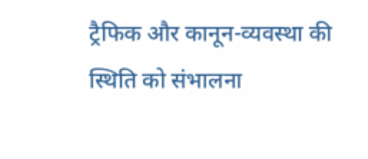ट्रैफिक और कानून-व्यवस्था की स्थिति को संभालना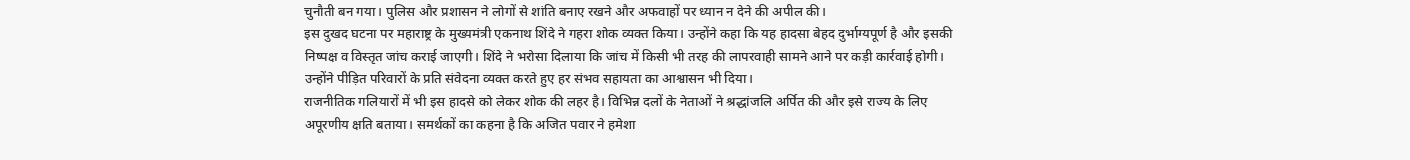चुनौती बन गया। पुलिस और प्रशासन ने लोगों से शांति बनाए रखने और अफवाहों पर ध्यान न देने की अपील की।
इस दुखद घटना पर महाराष्ट्र के मुख्यमंत्री एकनाथ शिंदे ने गहरा शोक व्यक्त किया। उन्होंने कहा कि यह हादसा बेहद दुर्भाग्यपूर्ण है और इसकी निष्पक्ष व विस्तृत जांच कराई जाएगी। शिंदे ने भरोसा दिलाया कि जांच में किसी भी तरह की लापरवाही सामने आने पर कड़ी कार्रवाई होगी। उन्होंने पीड़ित परिवारों के प्रति संवेदना व्यक्त करते हुए हर संभव सहायता का आश्वासन भी दिया।
राजनीतिक गलियारों में भी इस हादसे को लेकर शोक की लहर है। विभिन्न दलों के नेताओं ने श्रद्धांजलि अर्पित की और इसे राज्य के लिए अपूरणीय क्षति बताया। समर्थकों का कहना है कि अजित पवार ने हमेशा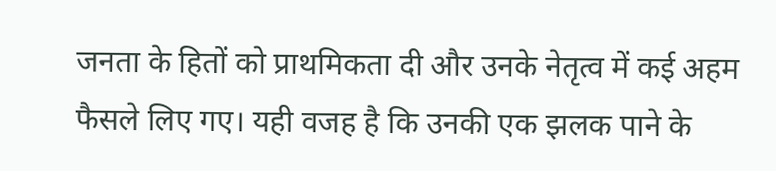जनता के हितों को प्राथमिकता दी और उनके नेतृत्व में कई अहम फैसले लिए गए। यही वजह है कि उनकी एक झलक पाने के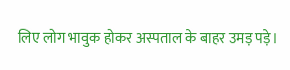लिए लोग भावुक होकर अस्पताल के बाहर उमड़ पड़े।